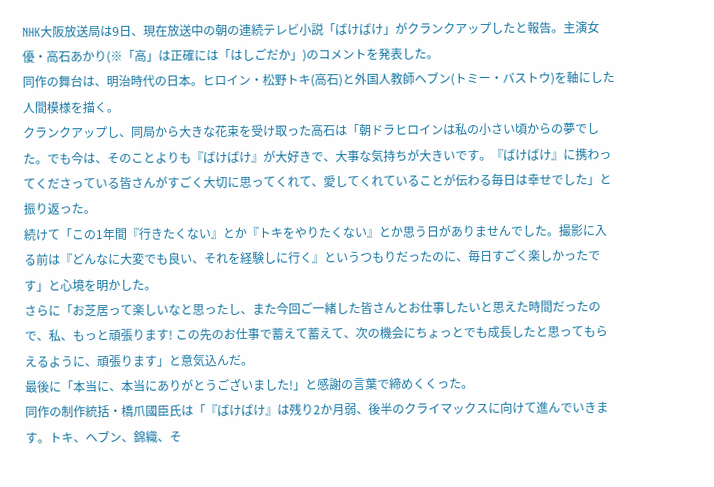NHK大阪放送局は9日、現在放送中の朝の連続テレビ小説「ばけばけ」がクランクアップしたと報告。主演女優・高石あかり(※「高」は正確には「はしごだか」)のコメントを発表した。
同作の舞台は、明治時代の日本。ヒロイン・松野トキ(高石)と外国人教師ヘブン(トミー・バストウ)を軸にした人間模様を描く。
クランクアップし、同局から大きな花束を受け取った高石は「朝ドラヒロインは私の小さい頃からの夢でした。でも今は、そのことよりも『ばけばけ』が大好きで、大事な気持ちが大きいです。『ばけばけ』に携わってくださっている皆さんがすごく大切に思ってくれて、愛してくれていることが伝わる毎日は幸せでした」と振り返った。
続けて「この1年間『行きたくない』とか『トキをやりたくない』とか思う日がありませんでした。撮影に入る前は『どんなに大変でも良い、それを経験しに行く』というつもりだったのに、毎日すごく楽しかったです」と心境を明かした。
さらに「お芝居って楽しいなと思ったし、また今回ご一緒した皆さんとお仕事したいと思えた時間だったので、私、もっと頑張ります! この先のお仕事で蓄えて蓄えて、次の機会にちょっとでも成長したと思ってもらえるように、頑張ります」と意気込んだ。
最後に「本当に、本当にありがとうございました!」と感謝の言葉で締めくくった。
同作の制作統括・橋爪國臣氏は「『ばけばけ』は残り2か月弱、後半のクライマックスに向けて進んでいきます。トキ、ヘブン、錦織、そ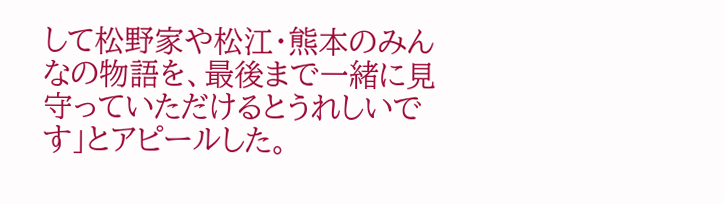して松野家や松江・熊本のみんなの物語を、最後まで一緒に見守っていただけるとうれしいです」とアピールした。